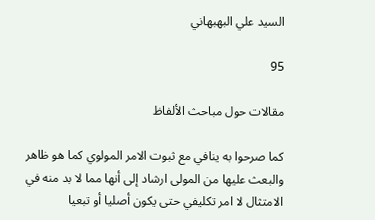السيد علي البهبهاني

95

مقالات حول مباحث الألفاظ

كما صرحوا به ينافي مع ثبوت الامر المولوي كما هو ظاهر والبعث عليها من المولى ارشاد إلى أنها مما لا بد منه في الامتثال لا امر تكليفي حتى يكون أصليا أو تبعيا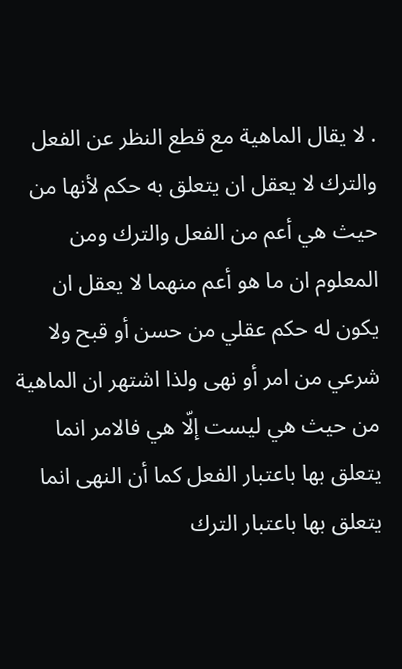. لا يقال الماهية مع قطع النظر عن الفعل والترك لا يعقل ان يتعلق به حكم لأنها من حيث هي أعم من الفعل والترك ومن المعلوم ان ما هو أعم منهما لا يعقل ان يكون له حكم عقلي من حسن أو قبح ولا شرعي من امر أو نهى ولذا اشتهر ان الماهية من حيث هي ليست إلّا هي فالامر انما يتعلق بها باعتبار الفعل كما أن النهى انما يتعلق بها باعتبار الترك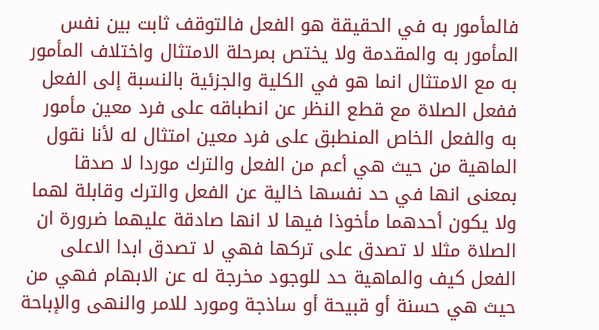فالمأمور به في الحقيقة هو الفعل فالتوقف ثابت بين نفس المأمور به والمقدمة ولا يختص بمرحلة الامتثال واختلاف المأمور به مع الامتثال انما هو في الكلية والجزئية بالنسبة إلى الفعل ففعل الصلاة مع قطع النظر عن انطباقه على فرد معين مأمور به والفعل الخاص المنطبق على فرد معين امتثال له لأنا نقول الماهية من حيث هي أعم من الفعل والترك موردا لا صدقا بمعنى انها في حد نفسها خالية عن الفعل والترك وقابلة لهما ولا يكون أحدهما مأخوذا فيها لا انها صادقة عليهما ضرورة ان الصلاة مثلا لا تصدق على تركها فهي لا تصدق ابدا الاعلى الفعل كيف والماهية حد للوجود مخرجة له عن الابهام فهي من حيث هي حسنة أو قبيحة أو ساذجة ومورد للامر والنهى والإباحة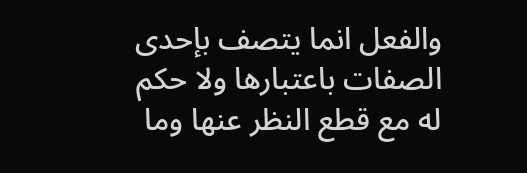والفعل انما يتصف بإحدى الصفات باعتبارها ولا حكم له مع قطع النظر عنها وما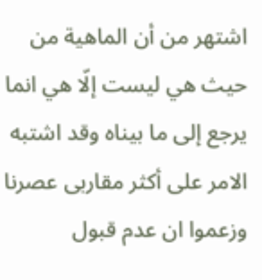اشتهر من أن الماهية من حيث هي ليست إلّا هي انما يرجع إلى ما بيناه وقد اشتبه الامر على أكثر مقاربى عصرنا وزعموا ان عدم قبول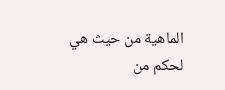الماهية من حيث هي لحكم من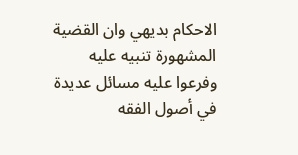الاحكام بديهي وان القضية المشهورة تنبيه عليه وفرعوا عليه مسائل عديدة في أصول الفقه